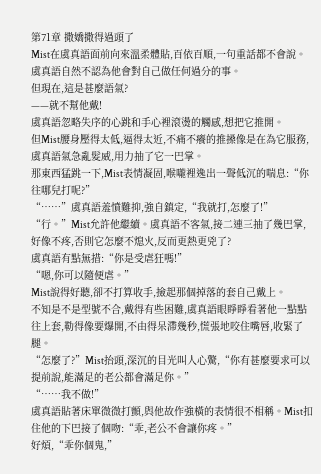第71章 撒嬌撒得過頭了
Mist在虞真語面前向來溫柔體貼,百依百順,一句重話都不會說。虞真語自然不認為他會對自己做任何過分的事。
但現在,這是甚麼語氣?
——就不幫他戴!
虞真語忽略失序的心跳和手心裡滾燙的觸感,想把它推開。
但Mist腰身壓得太低,逼得太近,不痛不癢的推搡像是在為它服務,虞真語氣急亂髮威,用力抽了它一巴掌。
那東西猛跳一下,Mist表情凝固,喉嚨裡逸出一聲低沉的喘息:“你往哪兒打呢?”
“……”虞真語羞憤難抑,強自鎮定,“我就打,怎麼了!”
“行。”Mist允許他繼續。虞真語不客氣,接二連三抽了幾巴掌,好像不疼,否則它怎麼不熄火,反而更熱更兇了?
虞真語有點無措:“你是受虐狂嗎!”
“嗯,你可以隨便虐。”
Mist說得好聽,卻不打算收手,撿起那個掉落的套自己戴上。
不知是不是型號不合,戴得有些困難,虞真語眼睜睜看著他一點點往上套,勒得像要爆開,不由得呆滯幾秒,慌張地咬住嘴唇,收緊了腿。
“怎麼了?”Mist抬頭,深沉的目光叫人心驚,“你有甚麼要求可以提前說,能滿足的老公都會滿足你。”
“……我不做!”
虞真語貼著床單微微打顫,與他故作強橫的表情很不相稱。Mist扣住他的下巴接了個吻:“乖,老公不會讓你疼。”
好煩,“乖你個鬼,”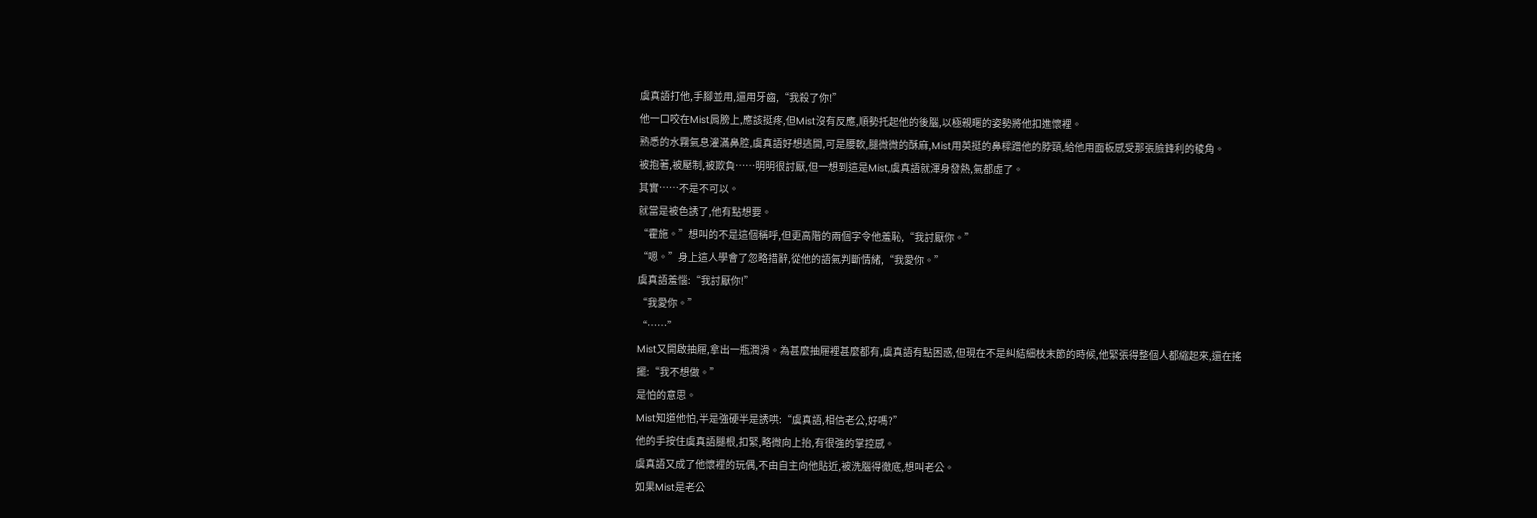虞真語打他,手腳並用,還用牙齒,“我殺了你!”
他一口咬在Mist肩膀上,應該挺疼,但Mist沒有反應,順勢托起他的後腦,以極親暱的姿勢將他扣進懷裡。
熟悉的水霧氣息灌滿鼻腔,虞真語好想逃開,可是腰軟,腿微微的酥麻,Mist用英挺的鼻樑蹭他的脖頸,給他用面板感受那張臉鋒利的稜角。
被抱著,被壓制,被欺負……明明很討厭,但一想到這是Mist,虞真語就渾身發熱,氣都虛了。
其實……不是不可以。
就當是被色誘了,他有點想要。
“霍施。”想叫的不是這個稱呼,但更高階的兩個字令他羞恥,“我討厭你。”
“嗯。”身上這人學會了忽略措辭,從他的語氣判斷情緒,“我愛你。”
虞真語羞惱:“我討厭你!”
“我愛你。”
“……”
Mist又開啟抽屜,拿出一瓶潤滑。為甚麼抽屜裡甚麼都有,虞真語有點困惑,但現在不是糾結細枝末節的時候,他緊張得整個人都縮起來,還在搖擺:“我不想做。”
是怕的意思。
Mist知道他怕,半是強硬半是誘哄:“虞真語,相信老公,好嗎?”
他的手按住虞真語腿根,扣緊,略微向上抬,有很強的掌控感。
虞真語又成了他懷裡的玩偶,不由自主向他貼近,被洗腦得徹底,想叫老公。
如果Mist是老公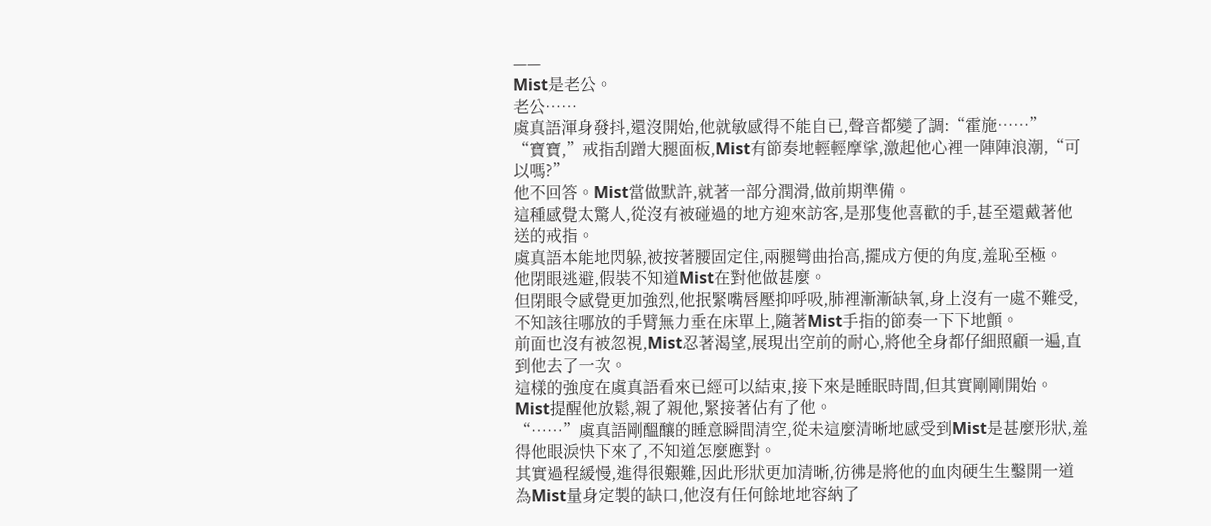——
Mist是老公。
老公……
虞真語渾身發抖,還沒開始,他就敏感得不能自已,聲音都變了調:“霍施……”
“寶寶,”戒指刮蹭大腿面板,Mist有節奏地輕輕摩挲,激起他心裡一陣陣浪潮,“可以嗎?”
他不回答。Mist當做默許,就著一部分潤滑,做前期準備。
這種感覺太驚人,從沒有被碰過的地方迎來訪客,是那隻他喜歡的手,甚至還戴著他送的戒指。
虞真語本能地閃躲,被按著腰固定住,兩腿彎曲抬高,擺成方便的角度,羞恥至極。
他閉眼逃避,假裝不知道Mist在對他做甚麼。
但閉眼令感覺更加強烈,他抿緊嘴唇壓抑呼吸,肺裡漸漸缺氧,身上沒有一處不難受,不知該往哪放的手臂無力垂在床單上,隨著Mist手指的節奏一下下地顫。
前面也沒有被忽視,Mist忍著渴望,展現出空前的耐心,將他全身都仔細照顧一遍,直到他去了一次。
這樣的強度在虞真語看來已經可以結束,接下來是睡眠時間,但其實剛剛開始。
Mist提醒他放鬆,親了親他,緊接著佔有了他。
“……”虞真語剛醞釀的睡意瞬間清空,從未這麼清晰地感受到Mist是甚麼形狀,羞得他眼淚快下來了,不知道怎麼應對。
其實過程緩慢,進得很艱難,因此形狀更加清晰,彷彿是將他的血肉硬生生鑿開一道為Mist量身定製的缺口,他沒有任何餘地地容納了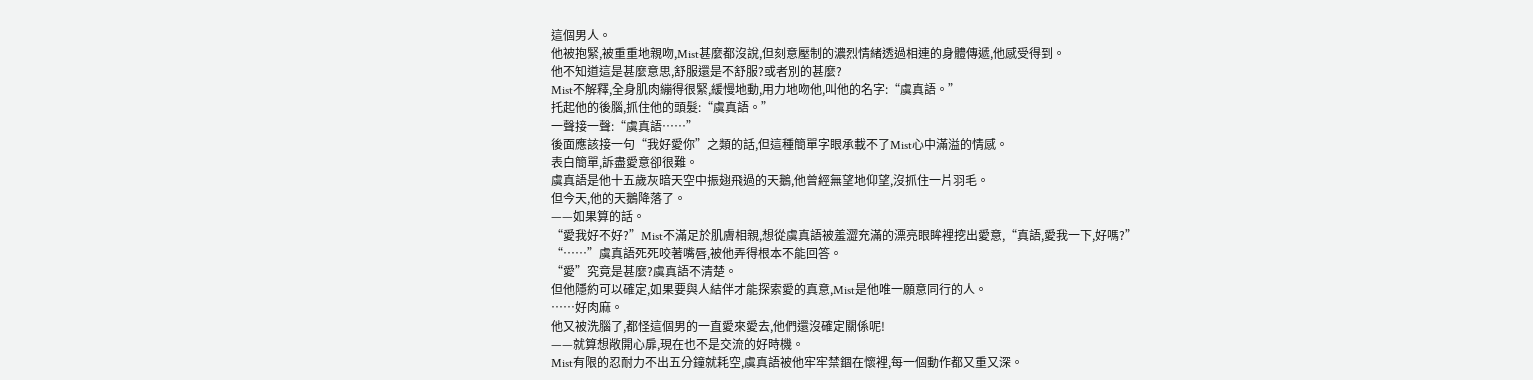這個男人。
他被抱緊,被重重地親吻,Mist甚麼都沒說,但刻意壓制的濃烈情緒透過相連的身體傳遞,他感受得到。
他不知道這是甚麼意思,舒服還是不舒服?或者別的甚麼?
Mist不解釋,全身肌肉繃得很緊,緩慢地動,用力地吻他,叫他的名字:“虞真語。”
托起他的後腦,抓住他的頭髮:“虞真語。”
一聲接一聲:“虞真語……”
後面應該接一句“我好愛你”之類的話,但這種簡單字眼承載不了Mist心中滿溢的情感。
表白簡單,訴盡愛意卻很難。
虞真語是他十五歲灰暗天空中振翅飛過的天鵝,他曾經無望地仰望,沒抓住一片羽毛。
但今天,他的天鵝降落了。
——如果算的話。
“愛我好不好?”Mist不滿足於肌膚相親,想從虞真語被羞澀充滿的漂亮眼眸裡挖出愛意,“真語,愛我一下,好嗎?”
“……”虞真語死死咬著嘴唇,被他弄得根本不能回答。
“愛”究竟是甚麼?虞真語不清楚。
但他隱約可以確定,如果要與人結伴才能探索愛的真意,Mist是他唯一願意同行的人。
……好肉麻。
他又被洗腦了,都怪這個男的一直愛來愛去,他們還沒確定關係呢!
——就算想敞開心扉,現在也不是交流的好時機。
Mist有限的忍耐力不出五分鐘就耗空,虞真語被他牢牢禁錮在懷裡,每一個動作都又重又深。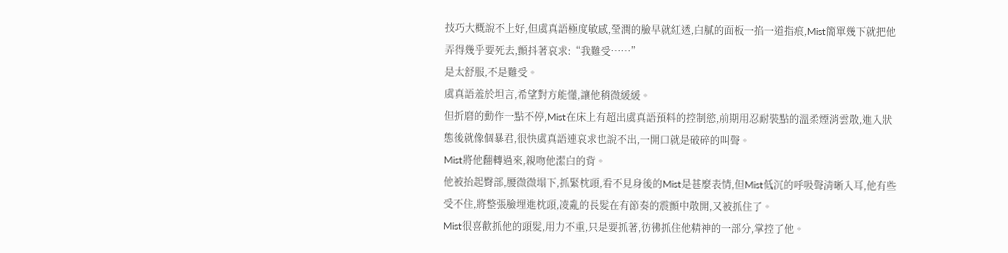技巧大概說不上好,但虞真語極度敏感,瑩潤的臉早就紅透,白膩的面板一掐一道指痕,Mist簡單幾下就把他弄得幾乎要死去,顫抖著哀求:“我難受……”
是太舒服,不是難受。
虞真語羞於坦言,希望對方能懂,讓他稍微緩緩。
但折磨的動作一點不停,Mist在床上有超出虞真語預料的控制慾,前期用忍耐裝點的溫柔煙消雲散,進入狀態後就像個暴君,很快虞真語連哀求也說不出,一開口就是破碎的叫聲。
Mist將他翻轉過來,親吻他潔白的背。
他被抬起臀部,腰微微塌下,抓緊枕頭,看不見身後的Mist是甚麼表情,但Mist低沉的呼吸聲清晰入耳,他有些受不住,將整張臉埋進枕頭,凌亂的長髮在有節奏的震顫中散開,又被抓住了。
Mist很喜歡抓他的頭髮,用力不重,只是要抓著,彷彿抓住他精神的一部分,掌控了他。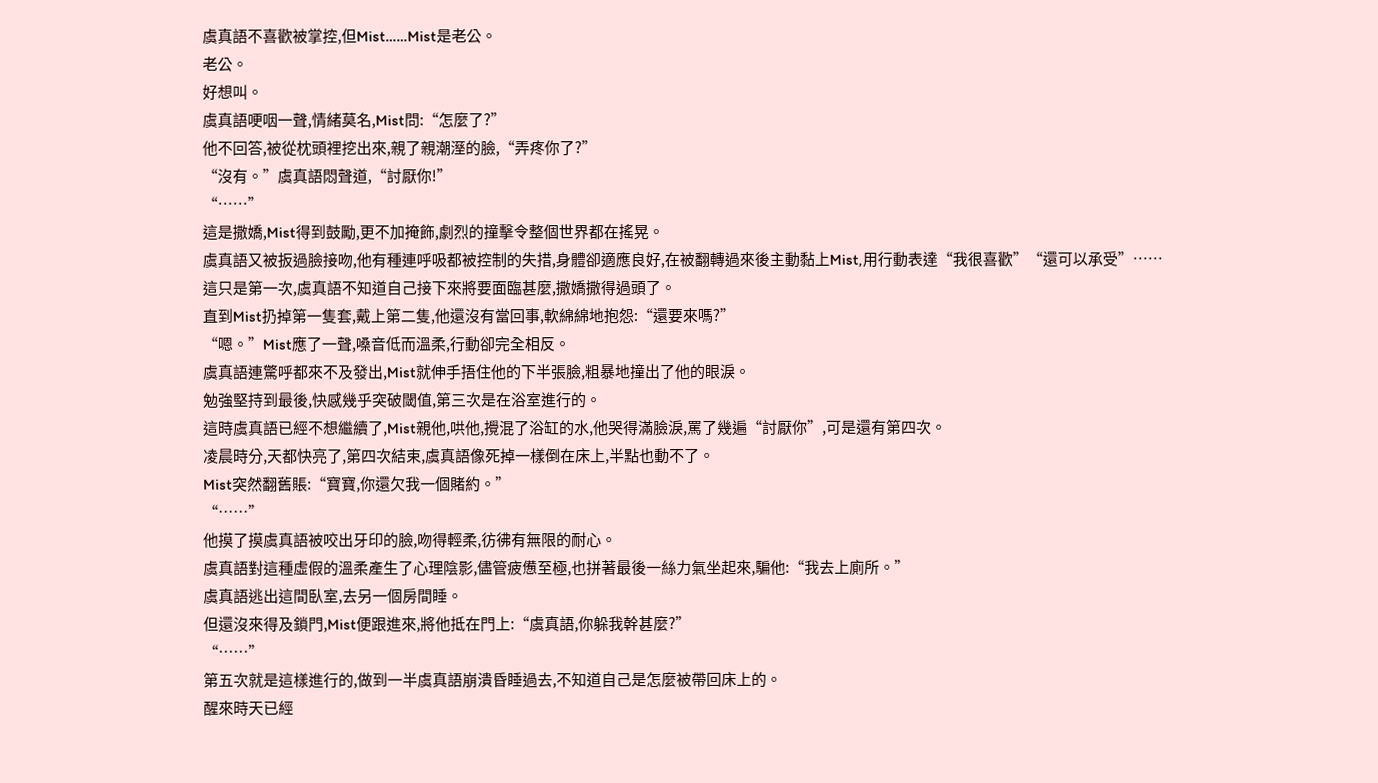虞真語不喜歡被掌控,但Mist……Mist是老公。
老公。
好想叫。
虞真語哽咽一聲,情緒莫名,Mist問:“怎麼了?”
他不回答,被從枕頭裡挖出來,親了親潮溼的臉,“弄疼你了?”
“沒有。”虞真語悶聲道,“討厭你!”
“……”
這是撒嬌,Mist得到鼓勵,更不加掩飾,劇烈的撞擊令整個世界都在搖晃。
虞真語又被扳過臉接吻,他有種連呼吸都被控制的失措,身體卻適應良好,在被翻轉過來後主動黏上Mist,用行動表達“我很喜歡”“還可以承受”……
這只是第一次,虞真語不知道自己接下來將要面臨甚麼,撒嬌撒得過頭了。
直到Mist扔掉第一隻套,戴上第二隻,他還沒有當回事,軟綿綿地抱怨:“還要來嗎?”
“嗯。”Mist應了一聲,嗓音低而溫柔,行動卻完全相反。
虞真語連驚呼都來不及發出,Mist就伸手捂住他的下半張臉,粗暴地撞出了他的眼淚。
勉強堅持到最後,快感幾乎突破閾值,第三次是在浴室進行的。
這時虞真語已經不想繼續了,Mist親他,哄他,攪混了浴缸的水,他哭得滿臉淚,罵了幾遍“討厭你”,可是還有第四次。
凌晨時分,天都快亮了,第四次結束,虞真語像死掉一樣倒在床上,半點也動不了。
Mist突然翻舊賬:“寶寶,你還欠我一個賭約。”
“……”
他摸了摸虞真語被咬出牙印的臉,吻得輕柔,彷彿有無限的耐心。
虞真語對這種虛假的溫柔產生了心理陰影,儘管疲憊至極,也拼著最後一絲力氣坐起來,騙他:“我去上廁所。”
虞真語逃出這間臥室,去另一個房間睡。
但還沒來得及鎖門,Mist便跟進來,將他抵在門上:“虞真語,你躲我幹甚麼?”
“……”
第五次就是這樣進行的,做到一半虞真語崩潰昏睡過去,不知道自己是怎麼被帶回床上的。
醒來時天已經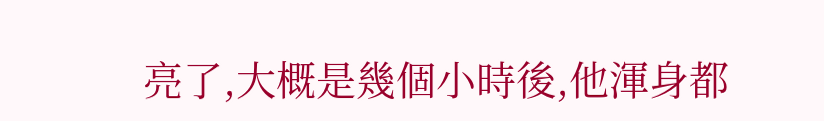亮了,大概是幾個小時後,他渾身都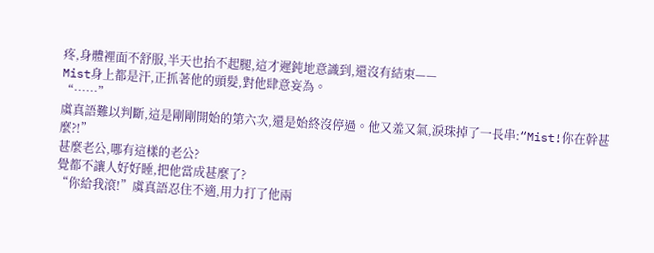疼,身體裡面不舒服,半天也抬不起腿,這才遲鈍地意識到,還沒有結束——
Mist身上都是汗,正抓著他的頭髮,對他肆意妄為。
“……”
虞真語難以判斷,這是剛剛開始的第六次,還是始終沒停過。他又羞又氣,淚珠掉了一長串:“Mist!你在幹甚麼?!”
甚麼老公,哪有這樣的老公?
覺都不讓人好好睡,把他當成甚麼了?
“你給我滾!”虞真語忍住不適,用力打了他兩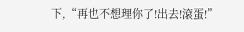下,“再也不想理你了!出去!滾蛋!”